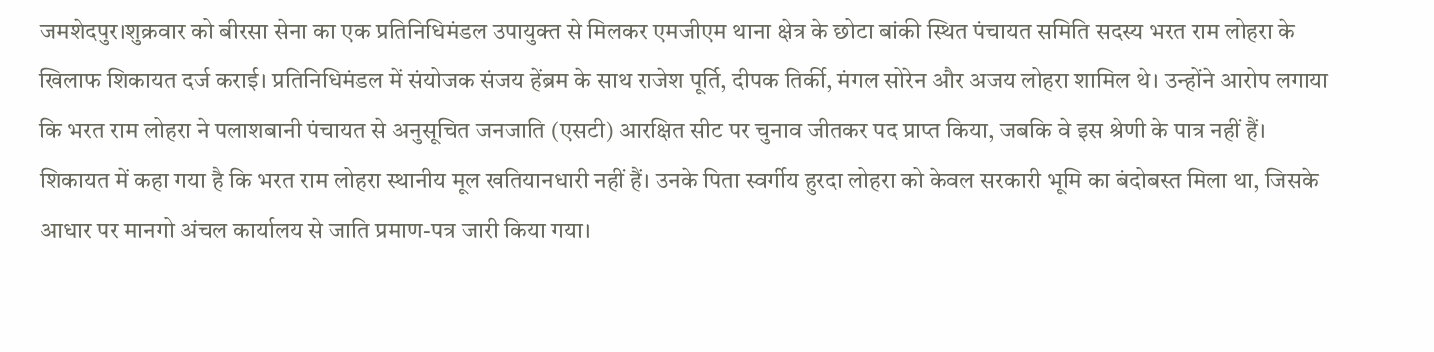जमशेदपुर।शुक्रवार को बीरसा सेना का एक प्रतिनिधिमंडल उपायुक्त से मिलकर एमजीएम थाना क्षेत्र के छोटा बांकी स्थित पंचायत समिति सदस्य भरत राम लोहरा के खिलाफ शिकायत दर्ज कराई। प्रतिनिधिमंडल में संयोजक संजय हेंब्रम के साथ राजेश पूर्ति, दीपक तिर्की, मंगल सोरेन और अजय लोहरा शामिल थे। उन्होंने आरोप लगाया कि भरत राम लोहरा ने पलाशबानी पंचायत से अनुसूचित जनजाति (एसटी) आरक्षित सीट पर चुनाव जीतकर पद प्राप्त किया, जबकि वे इस श्रेणी के पात्र नहीं हैं।
शिकायत में कहा गया है कि भरत राम लोहरा स्थानीय मूल खतियानधारी नहीं हैं। उनके पिता स्वर्गीय हुरदा लोहरा को केवल सरकारी भूमि का बंदोबस्त मिला था, जिसके आधार पर मानगो अंचल कार्यालय से जाति प्रमाण-पत्र जारी किया गया।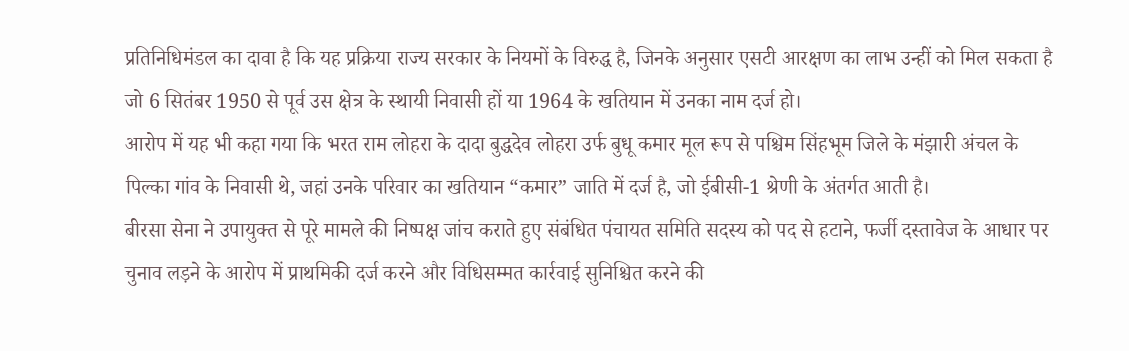प्रतिनिधिमंडल का दावा है कि यह प्रक्रिया राज्य सरकार के नियमों के विरुद्ध है, जिनके अनुसार एसटी आरक्षण का लाभ उन्हीं को मिल सकता है जो 6 सितंबर 1950 से पूर्व उस क्षेत्र के स्थायी निवासी हों या 1964 के खतियान में उनका नाम दर्ज हो।
आरोप में यह भी कहा गया कि भरत राम लोहरा के दादा बुद्धदेव लोहरा उर्फ बुधू कमार मूल रूप से पश्चिम सिंहभूम जिले के मंझारी अंचल के पिल्का गांव के निवासी थे, जहां उनके परिवार का खतियान “कमार” जाति में दर्ज है, जो ईबीसी-1 श्रेणी के अंतर्गत आती है।
बीरसा सेना ने उपायुक्त से पूरे मामले की निष्पक्ष जांच कराते हुए संबंधित पंचायत समिति सदस्य को पद से हटाने, फर्जी दस्तावेज के आधार पर चुनाव लड़ने के आरोप में प्राथमिकी दर्ज करने और विधिसम्मत कार्रवाई सुनिश्चित करने की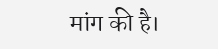मांग की है।